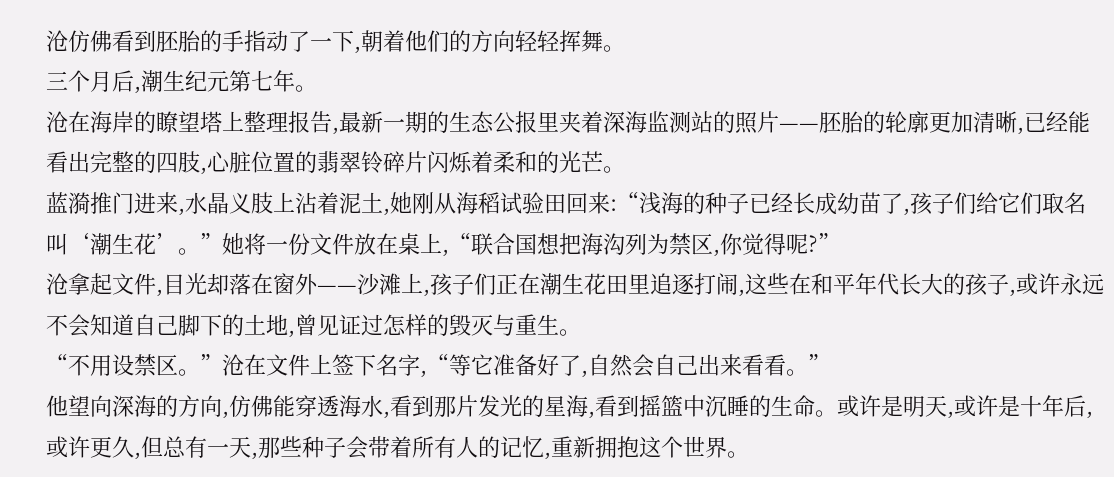沧仿佛看到胚胎的手指动了一下,朝着他们的方向轻轻挥舞。
三个月后,潮生纪元第七年。
沧在海岸的瞭望塔上整理报告,最新一期的生态公报里夹着深海监测站的照片——胚胎的轮廓更加清晰,已经能看出完整的四肢,心脏位置的翡翠铃碎片闪烁着柔和的光芒。
蓝漪推门进来,水晶义肢上沾着泥土,她刚从海稻试验田回来:“浅海的种子已经长成幼苗了,孩子们给它们取名叫‘潮生花’。”她将一份文件放在桌上,“联合国想把海沟列为禁区,你觉得呢?”
沧拿起文件,目光却落在窗外——沙滩上,孩子们正在潮生花田里追逐打闹,这些在和平年代长大的孩子,或许永远不会知道自己脚下的土地,曾见证过怎样的毁灭与重生。
“不用设禁区。”沧在文件上签下名字,“等它准备好了,自然会自己出来看看。”
他望向深海的方向,仿佛能穿透海水,看到那片发光的星海,看到摇篮中沉睡的生命。或许是明天,或许是十年后,或许更久,但总有一天,那些种子会带着所有人的记忆,重新拥抱这个世界。